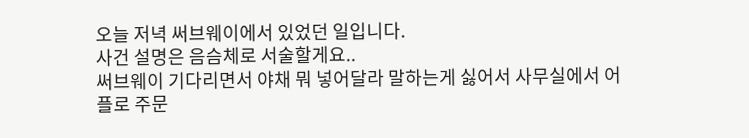오늘 저녁 써브웨이에서 있었던 일입니다.
사건 설명은 음슴체로 서술할게요..
써브웨이 기다리면서 야채 뭐 넣어달라 말하는게 싫어서 사무실에서 어플로 주문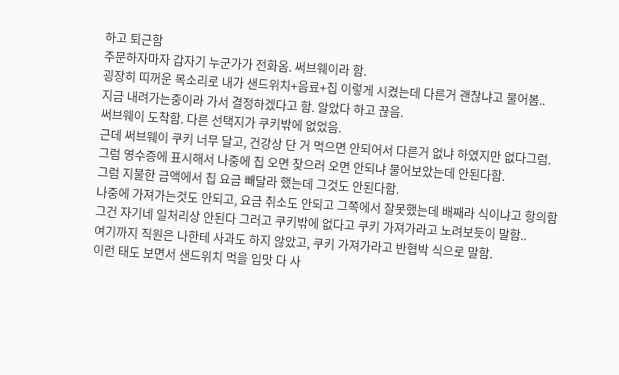하고 퇴근함
주문하자마자 갑자기 누군가가 전화옴. 써브웨이라 함.
굉장히 띠꺼운 목소리로 내가 샌드위치+음료+칩 이렇게 시켰는데 다른거 괜찮냐고 물어봄..
지금 내려가는중이라 가서 결정하겠다고 함. 알았다 하고 끊음.
써브웨이 도착함. 다른 선택지가 쿠키밖에 없었음.
근데 써브웨이 쿠키 너무 달고, 건강상 단 거 먹으면 안되어서 다른거 없냐 하였지만 없다그럼.
그럼 영수증에 표시해서 나중에 칩 오면 찾으러 오면 안되냐 물어보았는데 안된다함.
그럼 지불한 금액에서 칩 요금 빼달라 했는데 그것도 안된다함.
나중에 가져가는것도 안되고, 요금 취소도 안되고 그쪽에서 잘못했는데 배째라 식이냐고 항의함
그건 자기네 일처리상 안된다 그러고 쿠키밖에 없다고 쿠키 가져가라고 노려보듯이 말함..
여기까지 직원은 나한테 사과도 하지 않았고, 쿠키 가져가라고 반협박 식으로 말함.
이런 태도 보면서 샌드위치 먹을 입맛 다 사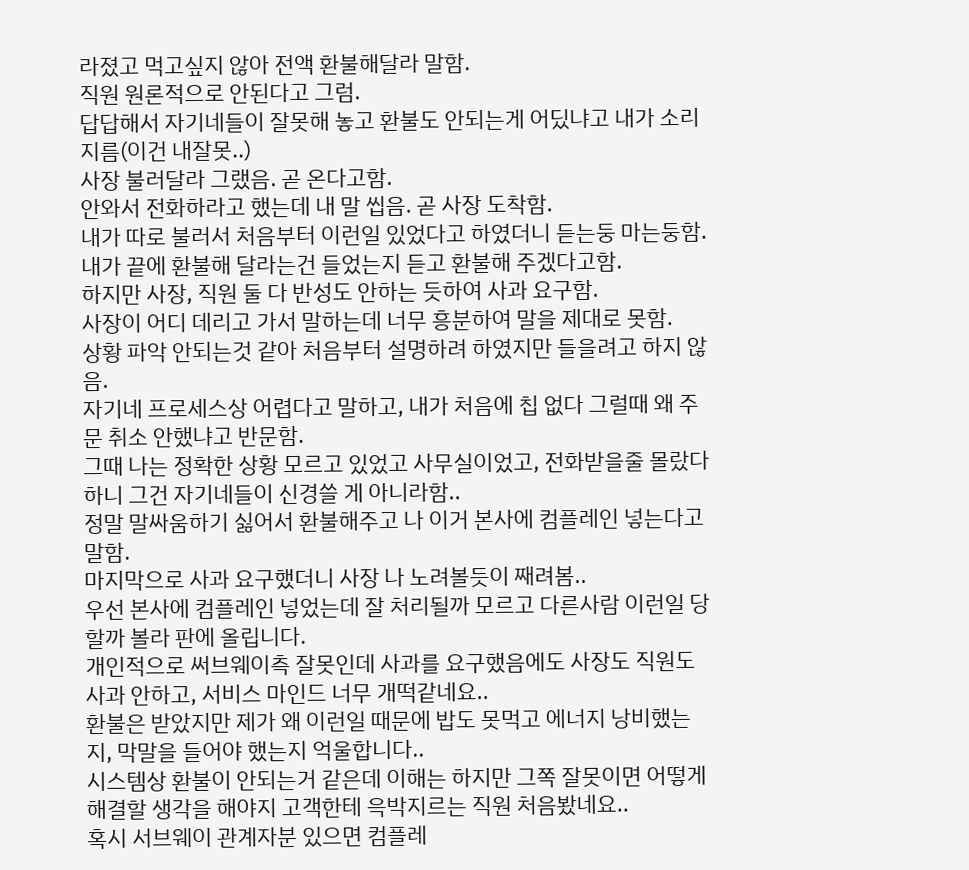라졌고 먹고싶지 않아 전액 환불해달라 말함.
직원 원론적으로 안된다고 그럼.
답답해서 자기네들이 잘못해 놓고 환불도 안되는게 어딨냐고 내가 소리지름(이건 내잘못..)
사장 불러달라 그랬음. 곧 온다고함.
안와서 전화하라고 했는데 내 말 씹음. 곧 사장 도착함.
내가 따로 불러서 처음부터 이런일 있었다고 하였더니 듣는둥 마는둥함.
내가 끝에 환불해 달라는건 들었는지 듣고 환불해 주겠다고함.
하지만 사장, 직원 둘 다 반성도 안하는 듯하여 사과 요구함.
사장이 어디 데리고 가서 말하는데 너무 흥분하여 말을 제대로 못함.
상황 파악 안되는것 같아 처음부터 설명하려 하였지만 들을려고 하지 않음.
자기네 프로세스상 어렵다고 말하고, 내가 처음에 칩 없다 그럴때 왜 주문 취소 안했냐고 반문함.
그때 나는 정확한 상황 모르고 있었고 사무실이었고, 전화받을줄 몰랐다 하니 그건 자기네들이 신경쓸 게 아니라함..
정말 말싸움하기 싫어서 환불해주고 나 이거 본사에 컴플레인 넣는다고 말함.
마지막으로 사과 요구했더니 사장 나 노려볼듯이 째려봄..
우선 본사에 컴플레인 넣었는데 잘 처리될까 모르고 다른사람 이런일 당할까 볼라 판에 올립니다.
개인적으로 써브웨이측 잘못인데 사과를 요구했음에도 사장도 직원도 사과 안하고, 서비스 마인드 너무 개떡같네요..
환불은 받았지만 제가 왜 이런일 때문에 밥도 못먹고 에너지 낭비했는지, 막말을 들어야 했는지 억울합니다..
시스템상 환불이 안되는거 같은데 이해는 하지만 그쪽 잘못이면 어떻게 해결할 생각을 해야지 고객한테 윽박지르는 직원 처음봤네요..
혹시 서브웨이 관계자분 있으면 컴플레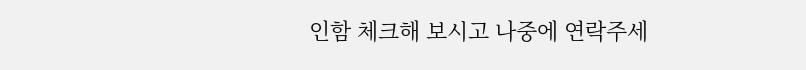인함 체크해 보시고 나중에 연락주세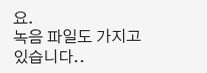요.
녹음 파일도 가지고 있습니다..